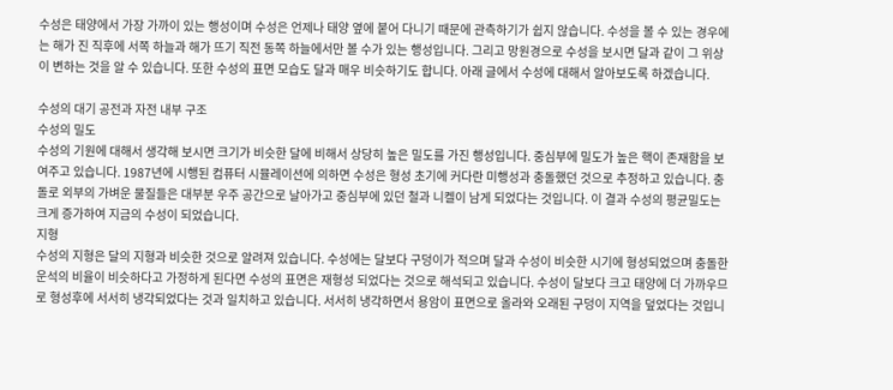수성은 태양에서 가장 가까이 있는 행성이며 수성은 언제나 태양 옆에 붙어 다니기 때문에 관측하기가 쉽지 않습니다. 수성을 볼 수 있는 경우에는 해가 진 직후에 서쪽 하늘과 해가 뜨기 직전 동쪽 하늘에서만 볼 수가 있는 행성입니다. 그리고 망원경으로 수성을 보시면 달과 같이 그 위상이 변하는 것을 알 수 있습니다. 또한 수성의 표면 모습도 달과 매우 비슷하기도 합니다. 아래 글에서 수성에 대해서 알아보도록 하겠습니다.

수성의 대기 공전과 자전 내부 구조
수성의 밀도
수성의 기원에 대해서 생각해 보시면 크기가 비슷한 달에 비해서 상당히 높은 밀도를 가진 행성입니다. 중심부에 밀도가 높은 핵이 존재함을 보여주고 있습니다. 1987년에 시행된 컴퓨터 시뮬레이션에 의하면 수성은 형성 초기에 커다란 미행성과 충돌했던 것으로 추정하고 있습니다. 충돌로 외부의 가벼운 물질들은 대부분 우주 공간으로 날아가고 중심부에 있던 철과 니켈이 남게 되었다는 것입니다. 이 결과 수성의 평균밀도는 크게 증가하여 지금의 수성이 되었습니다.
지형
수성의 지형은 달의 지형과 비슷한 것으로 알려져 있습니다. 수성에는 달보다 구덩이가 적으며 달과 수성이 비슷한 시기에 형성되었으며 충돌한 운석의 비율이 비슷하다고 가정하게 된다면 수성의 표면은 재형성 되었다는 것으로 해석되고 있습니다. 수성이 달보다 크고 태양에 더 가까우므로 형성후에 서서히 냉각되었다는 것과 일치하고 있습니다. 서서히 냉각하면서 용암이 표면으로 올라와 오래된 구덩이 지역을 덮었다는 것입니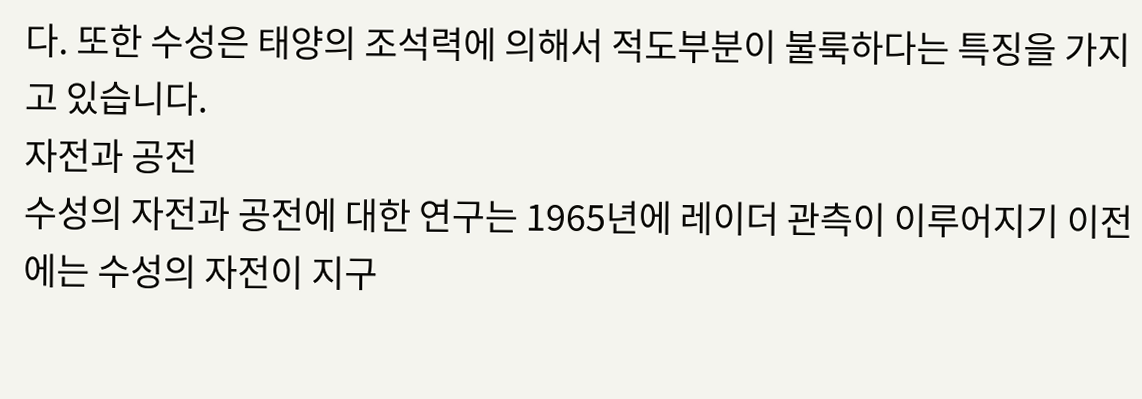다. 또한 수성은 태양의 조석력에 의해서 적도부분이 불룩하다는 특징을 가지고 있습니다.
자전과 공전
수성의 자전과 공전에 대한 연구는 1965년에 레이더 관측이 이루어지기 이전에는 수성의 자전이 지구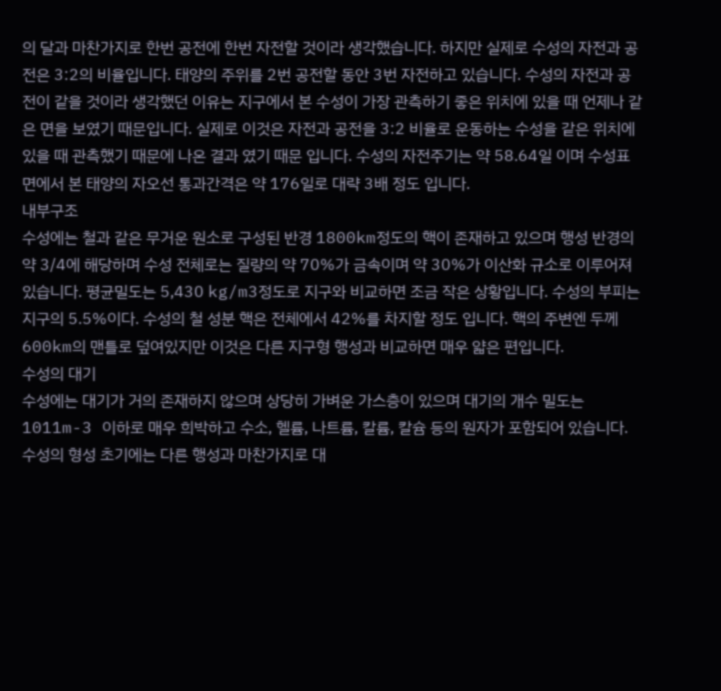의 달과 마찬가지로 한번 공전에 한번 자전할 것이라 생각했습니다. 하지만 실제로 수성의 자전과 공전은 3:2의 비율입니다. 태양의 주위를 2번 공전할 동안 3번 자전하고 있습니다. 수성의 자전과 공전이 같을 것이라 생각했던 이유는 지구에서 본 수성이 가장 관측하기 좋은 위치에 있을 때 언제나 같은 면을 보였기 때문입니다. 실제로 이것은 자전과 공전을 3:2 비율로 운동하는 수성을 같은 위치에 있을 때 관측했기 때문에 나온 결과 였기 때문 입니다. 수성의 자전주기는 약 58.64일 이며 수성표면에서 본 태양의 자오선 통과간격은 약 176일로 대략 3배 정도 입니다.
내부구조
수성에는 철과 같은 무거운 원소로 구성된 반경 1800km정도의 핵이 존재하고 있으며 행성 반경의 약 3/4에 해당하며 수성 전체로는 질량의 약 70%가 금속이며 약 30%가 이산화 규소로 이루어져 있습니다. 평균밀도는 5,430 kg/m3정도로 지구와 비교하면 조금 작은 상황입니다. 수성의 부피는 지구의 5.5%이다. 수성의 철 성분 핵은 전체에서 42%를 차지할 정도 입니다. 핵의 주변엔 두께 600km의 맨틀로 덮여있지만 이것은 다른 지구형 행성과 비교하면 매우 얇은 편입니다.
수성의 대기
수성에는 대기가 거의 존재하지 않으며 상당히 가벼운 가스층이 있으며 대기의 개수 밀도는 1011m-3 이하로 매우 희박하고 수소, 헬륨, 나트륨, 칼륨, 칼슘 등의 원자가 포함되어 있습니다. 수성의 형성 초기에는 다른 행성과 마찬가지로 대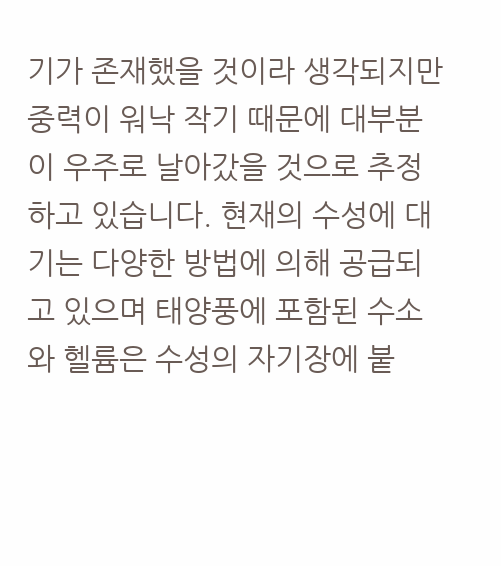기가 존재했을 것이라 생각되지만 중력이 워낙 작기 때문에 대부분이 우주로 날아갔을 것으로 추정하고 있습니다. 현재의 수성에 대기는 다양한 방법에 의해 공급되고 있으며 태양풍에 포함된 수소와 헬륨은 수성의 자기장에 붙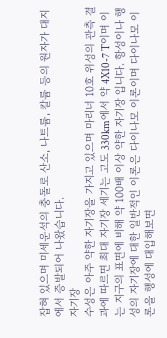잡혀 있으며 미세운석의 충돌로 산소, 나트륨, 칼륨 등의 원자가 대지에서 증발되어 나왔습니다.
자기장
수성은 아주 약한 자기장을 가지고 있으며 마리너 10호 위성의 관측 결과에 따르면 최대 자기장 세기는 고도 330km에서 약 4X10-7 T이며 이는 지구의 표면에 비해 약 100배 이상 약한 자기장 입니다. 항성이나 행성의 자기장에 대한 일반적인 이론은 다이나모 이론이며 다이나모 이론을 행성에 대입해보면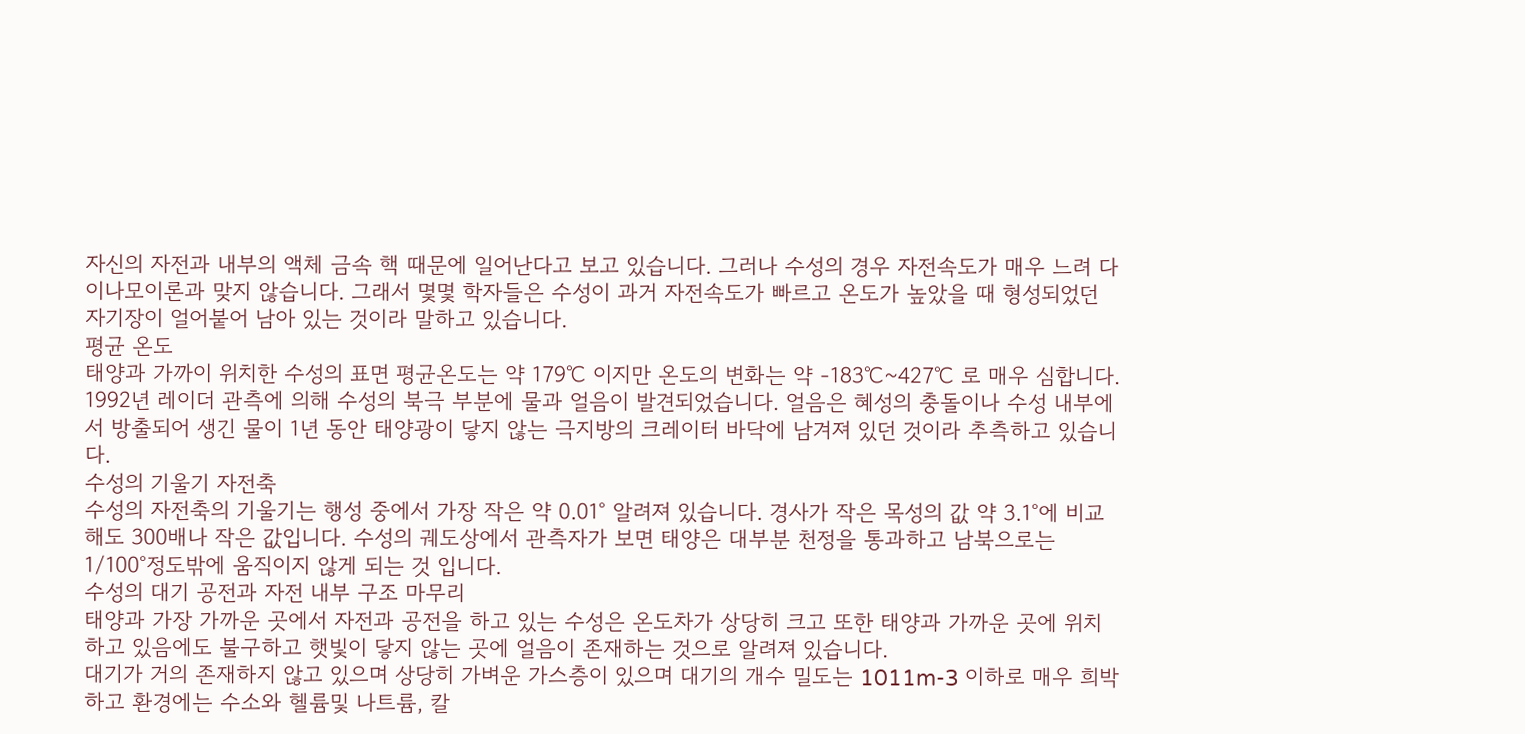자신의 자전과 내부의 액체 금속 핵 때문에 일어난다고 보고 있습니다. 그러나 수성의 경우 자전속도가 매우 느려 다이나모이론과 맞지 않습니다. 그래서 몇몇 학자들은 수성이 과거 자전속도가 빠르고 온도가 높았을 때 형성되었던 자기장이 얼어붙어 남아 있는 것이라 말하고 있습니다.
평균 온도
태양과 가까이 위치한 수성의 표면 평균온도는 약 179℃ 이지만 온도의 변화는 약 -183℃~427℃ 로 매우 심합니다. 1992년 레이더 관측에 의해 수성의 북극 부분에 물과 얼음이 발견되었습니다. 얼음은 혜성의 충돌이나 수성 내부에서 방출되어 생긴 물이 1년 동안 태양광이 닿지 않는 극지방의 크레이터 바닥에 남겨져 있던 것이라 추측하고 있습니다.
수성의 기울기 자전축
수성의 자전축의 기울기는 행성 중에서 가장 작은 약 0.01° 알려져 있습니다. 경사가 작은 목성의 값 약 3.1°에 비교해도 300배나 작은 값입니다. 수성의 궤도상에서 관측자가 보면 태양은 대부분 천정을 통과하고 남북으로는 1/100°정도밖에 움직이지 않게 되는 것 입니다.
수성의 대기 공전과 자전 내부 구조 마무리
태양과 가장 가까운 곳에서 자전과 공전을 하고 있는 수성은 온도차가 상당히 크고 또한 태양과 가까운 곳에 위치하고 있음에도 불구하고 햇빛이 닿지 않는 곳에 얼음이 존재하는 것으로 알려져 있습니다.
대기가 거의 존재하지 않고 있으며 상당히 가벼운 가스층이 있으며 대기의 개수 밀도는 1011m-3 이하로 매우 희박하고 환경에는 수소와 헬륨및 나트륨, 칼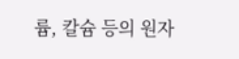륨, 칼슘 등의 원자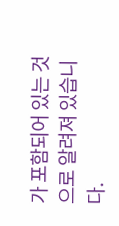가 포함되어 있는 것으로 알려져 있습니다.